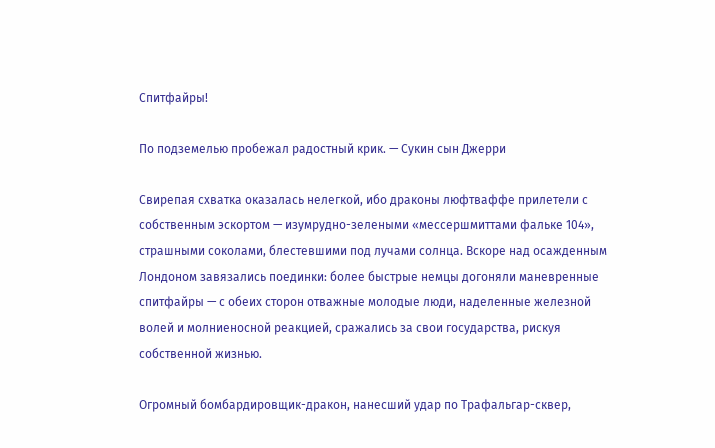Спитфайры!

По подземелью пробежал радостный крик. — Сукин сын Джерри

Свирепая схватка оказалась нелегкой, ибо драконы люфтваффе прилетели с собственным эскортом — изумрудно-зелеными «мессершмиттами фальке 104», страшными соколами, блестевшими под лучами солнца. Вскоре над осажденным Лондоном завязались поединки: более быстрые немцы догоняли маневренные спитфайры — с обеих сторон отважные молодые люди, наделенные железной волей и молниеносной реакцией, сражались за свои государства, рискуя собственной жизнью.

Огромный бомбардировщик-дракон, нанесший удар по Трафальгар-сквер,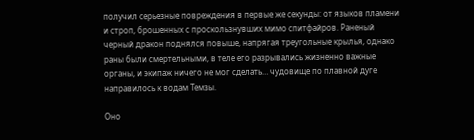получил серьезные повреждения в первые же секунды: от языков пламени и строп, брошенных с проскользнувших мимо спитфайров. Раненый черный дракон поднялся повыше, напрягая треугольные крылья, однако раны были смертельными, в теле его разрывались жизненно важные органы, и экипаж ничего не мог сделать… чудовище по плавной дуге направилось к водам Темзы.

Оно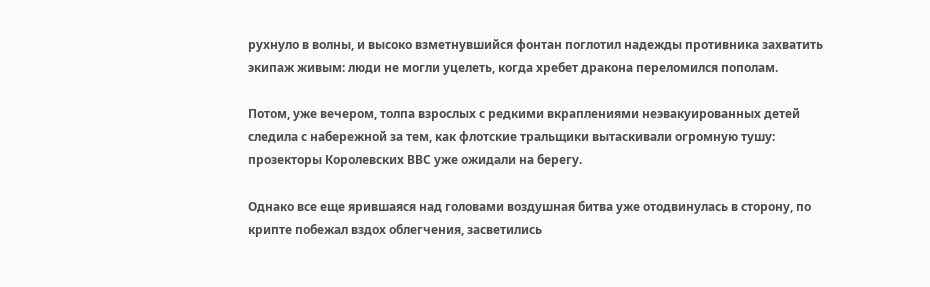рухнуло в волны, и высоко взметнувшийся фонтан поглотил надежды противника захватить экипаж живым: люди не могли уцелеть, когда хребет дракона переломился пополам.

Потом, уже вечером, толпа взрослых с редкими вкраплениями неэвакуированных детей следила с набережной за тем, как флотские тральщики вытаскивали огромную тушу: прозекторы Королевских ВВС уже ожидали на берегу.

Однако все еще ярившаяся над головами воздушная битва уже отодвинулась в сторону, по крипте побежал вздох облегчения, засветились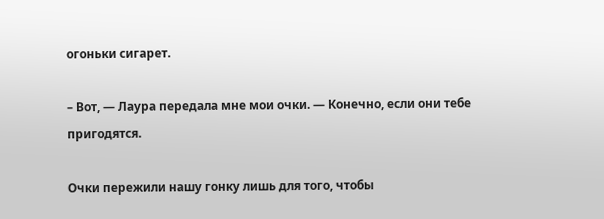огоньки сигарет.

– Вот, — Лаура передала мне мои очки. — Конечно, если они тебе пригодятся.

Очки пережили нашу гонку лишь для того, чтобы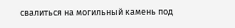свалиться на могильный камень под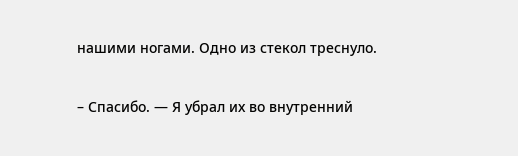нашими ногами. Одно из стекол треснуло.

– Спасибо. — Я убрал их во внутренний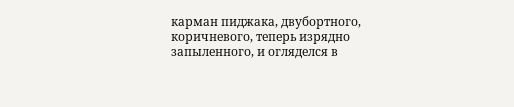карман пиджака, двубортного, коричневого, теперь изрядно запыленного, и огляделся в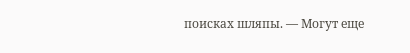поисках шляпы. — Могут еще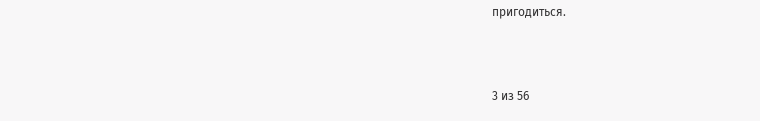пригодиться.



3 из 56